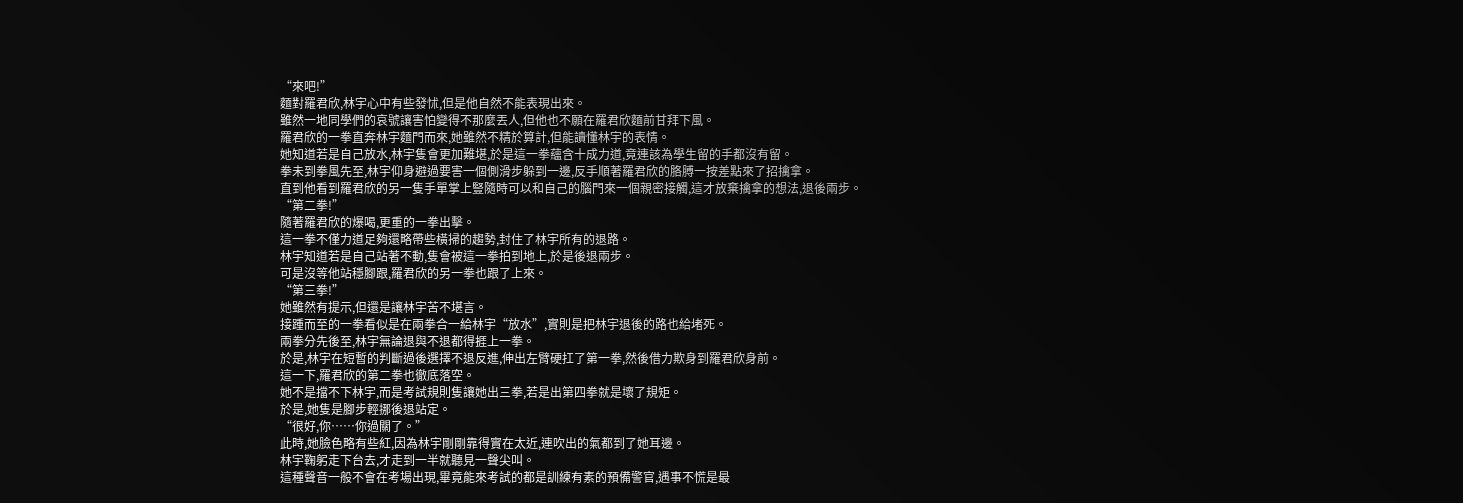“來吧!”
麵對羅君欣,林宇心中有些發怵,但是他自然不能表現出來。
雖然一地同學們的哀號讓害怕變得不那麼丟人,但他也不願在羅君欣麵前甘拜下風。
羅君欣的一拳直奔林宇麵門而來,她雖然不精於算計,但能讀懂林宇的表情。
她知道若是自己放水,林宇隻會更加難堪,於是這一拳蘊含十成力道,竟連該為學生留的手都沒有留。
拳未到拳風先至,林宇仰身避過要害一個側滑步躲到一邊,反手順著羅君欣的胳膊一按差點來了招擒拿。
直到他看到羅君欣的另一隻手單掌上豎隨時可以和自己的腦門來一個親密接觸,這才放棄擒拿的想法,退後兩步。
“第二拳!”
隨著羅君欣的爆喝,更重的一拳出擊。
這一拳不僅力道足夠還略帶些橫掃的趨勢,封住了林宇所有的退路。
林宇知道若是自己站著不動,隻會被這一拳拍到地上,於是後退兩步。
可是沒等他站穩腳跟,羅君欣的另一拳也跟了上來。
“第三拳!”
她雖然有提示,但還是讓林宇苦不堪言。
接踵而至的一拳看似是在兩拳合一給林宇“放水”,實則是把林宇退後的路也給堵死。
兩拳分先後至,林宇無論退與不退都得捱上一拳。
於是,林宇在短暫的判斷過後選擇不退反進,伸出左臂硬扛了第一拳,然後借力欺身到羅君欣身前。
這一下,羅君欣的第二拳也徹底落空。
她不是擋不下林宇,而是考試規則隻讓她出三拳,若是出第四拳就是壞了規矩。
於是,她隻是腳步輕挪後退站定。
“很好,你……你過關了。”
此時,她臉色略有些紅,因為林宇剛剛靠得實在太近,連吹出的氣都到了她耳邊。
林宇鞠躬走下台去,才走到一半就聽見一聲尖叫。
這種聲音一般不會在考場出現,畢竟能來考試的都是訓練有素的預備警官,遇事不慌是最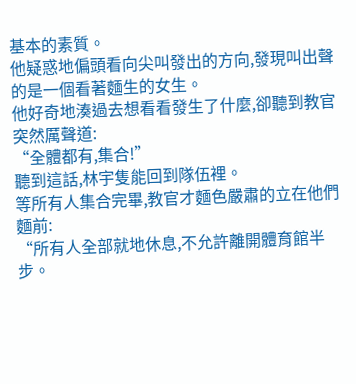基本的素質。
他疑惑地偏頭看向尖叫發出的方向,發現叫出聲的是一個看著麵生的女生。
他好奇地湊過去想看看發生了什麼,卻聽到教官突然厲聲道:
“全體都有,集合!”
聽到這話,林宇隻能回到隊伍裡。
等所有人集合完畢,教官才麵色嚴肅的立在他們麵前:
“所有人全部就地休息,不允許離開體育館半步。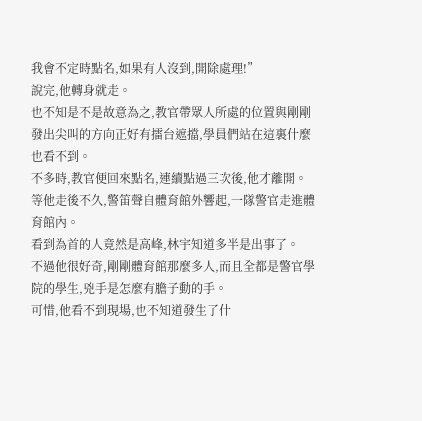我會不定時點名,如果有人沒到,開除處理!”
說完,他轉身就走。
也不知是不是故意為之,教官帶眾人所處的位置與剛剛發出尖叫的方向正好有擂台遮擋,學員們站在這裏什麼也看不到。
不多時,教官便回來點名,連續點過三次後,他才離開。
等他走後不久,警笛聲自體育館外響起,一隊警官走進體育館內。
看到為首的人竟然是高峰,林宇知道多半是出事了。
不過他很好奇,剛剛體育館那麼多人,而且全都是警官學院的學生,兇手是怎麼有膽子動的手。
可惜,他看不到現場,也不知道發生了什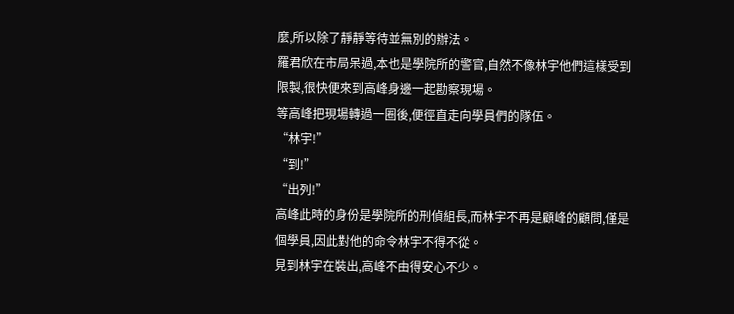麼,所以除了靜靜等待並無別的辦法。
羅君欣在市局呆過,本也是學院所的警官,自然不像林宇他們這樣受到限製,很快便來到高峰身邊一起勘察現場。
等高峰把現場轉過一圈後,便徑直走向學員們的隊伍。
“林宇!”
“到!”
“出列!”
高峰此時的身份是學院所的刑偵組長,而林宇不再是顧峰的顧問,僅是個學員,因此對他的命令林宇不得不從。
見到林宇在裝出,高峰不由得安心不少。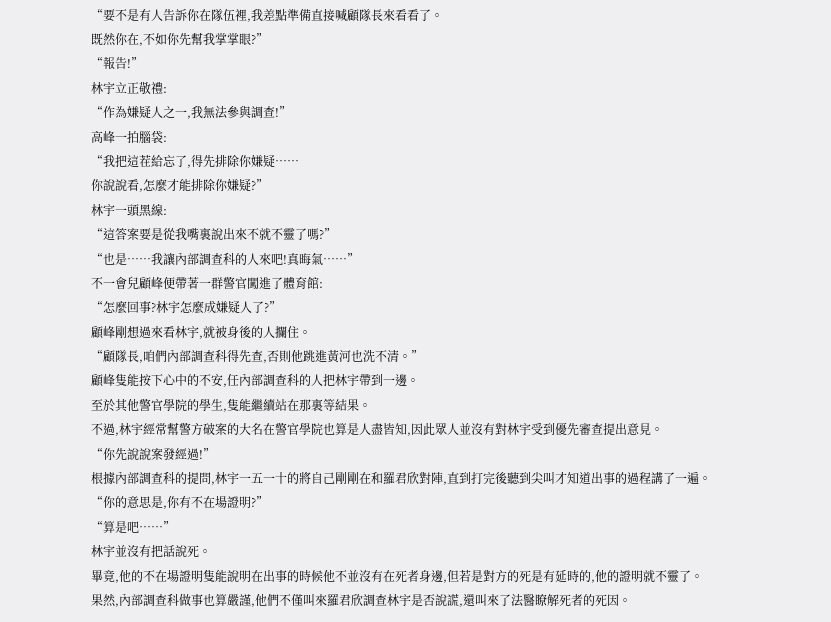“要不是有人告訴你在隊伍裡,我差點準備直接喊顧隊長來看看了。
既然你在,不如你先幫我掌掌眼?”
“報告!”
林宇立正敬禮:
“作為嫌疑人之一,我無法參與調查!”
高峰一拍腦袋:
“我把這茬給忘了,得先排除你嫌疑……
你說說看,怎麼才能排除你嫌疑?”
林宇一頭黑線:
“這答案要是從我嘴裏說出來不就不靈了嗎?”
“也是……我讓內部調查科的人來吧!真晦氣……”
不一會兒顧峰便帶著一群警官闖進了體育館:
“怎麼回事?林宇怎麼成嫌疑人了?”
顧峰剛想過來看林宇,就被身後的人攔住。
“顧隊長,咱們內部調查科得先查,否則他跳進黃河也洗不清。”
顧峰隻能按下心中的不安,任內部調查科的人把林宇帶到一邊。
至於其他警官學院的學生,隻能繼續站在那裏等結果。
不過,林宇經常幫警方破案的大名在警官學院也算是人盡皆知,因此眾人並沒有對林宇受到優先審查提出意見。
“你先說說案發經過!”
根據內部調查科的提問,林宇一五一十的將自己剛剛在和羅君欣對陣,直到打完後聽到尖叫才知道出事的過程講了一遍。
“你的意思是,你有不在場證明?”
“算是吧……”
林宇並沒有把話說死。
畢竟,他的不在場證明隻能說明在出事的時候他不並沒有在死者身邊,但若是對方的死是有延時的,他的證明就不靈了。
果然,內部調查科做事也算嚴謹,他們不僅叫來羅君欣調查林宇是否說謊,還叫來了法醫瞭解死者的死因。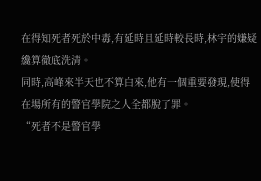在得知死者死於中毒,有延時且延時較長時,林宇的嫌疑纔算徹底洗清。
同時,高峰來半天也不算白來,他有一個重要發現,使得在場所有的警官學院之人全都脫了罪。
“死者不是警官學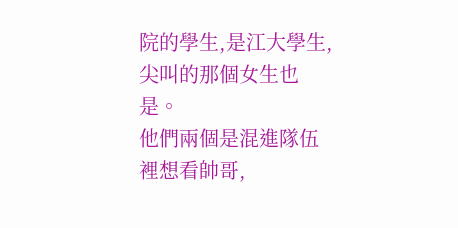院的學生,是江大學生,尖叫的那個女生也是。
他們兩個是混進隊伍裡想看帥哥,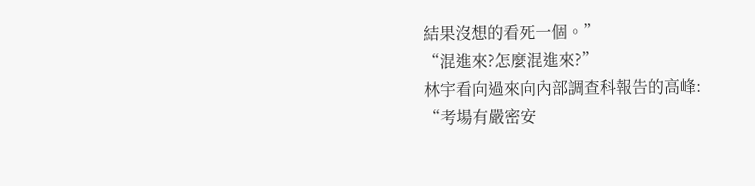結果沒想的看死一個。”
“混進來?怎麼混進來?”
林宇看向過來向內部調查科報告的高峰:
“考場有嚴密安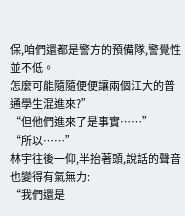保,咱們還都是警方的預備隊,警覺性並不低。
怎麼可能隨隨便便讓兩個江大的普通學生混進來?”
“但他們進來了是事實……”
“所以……”
林宇往後一仰,半抬著頭,說話的聲音也變得有氣無力:
“我們還是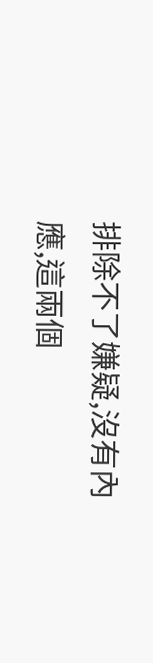排除不了嫌疑,沒有內應,這兩個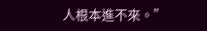人根本進不來。”